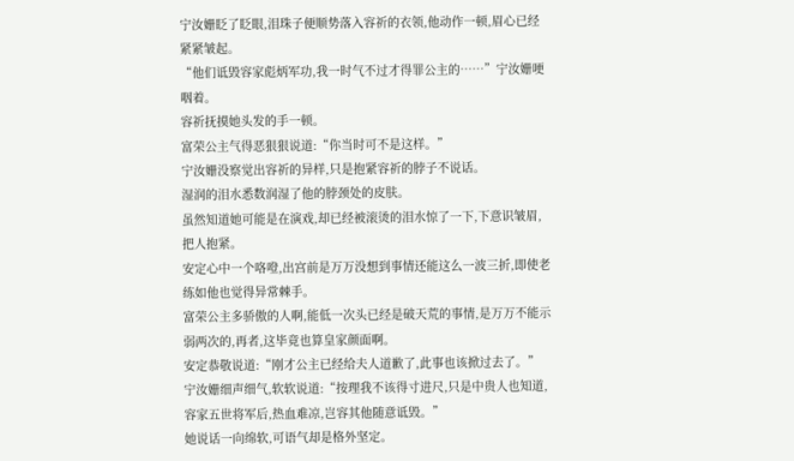宁汝姗眨了眨眼,泪珠子便顺势落入容祈的衣领,他动作一顿,眉心已经紧紧皱起。
“他们诋毁容家彪炳军功,我一时气不过才得罪公主的……”宁汝姗哽咽着。
容祈抚摸她头发的手一顿。
富荣公主气得恶狠狠说道:“你当时可不是这样。”
宁汝姗没察觉出容祈的异样,只是抱紧容祈的脖子不说话。
湿润的泪水悉数润湿了他的脖颈处的皮肤。
虽然知道她可能是在演戏,却已经被滚烫的泪水惊了一下,下意识皱眉,把人抱紧。
安定心中一个咯噔,出宫前是万万没想到事情还能这么一波三折,即使老练如他也觉得异常棘手。
富荣公主多骄傲的人啊,能低一次头已经是破天荒的事情,是万万不能示弱两次的,再者,这毕竟也算皇家颜面啊。
安定恭敬说道:“刚才公主已经给夫人道歉了,此事也该掀过去了。”
宁汝姗细声细气,软软说道:“按理我不该得寸进尺,只是中贵人也知道,容家五世将军后,热血难凉,岂容其他随意诋毁。”
她说话一向绵软,可语气却是格外坚定。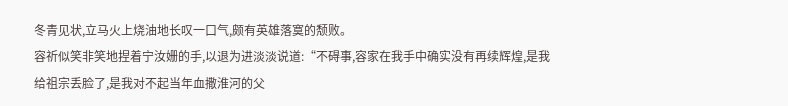冬青见状,立马火上烧油地长叹一口气,颇有英雄落寞的颓败。
容祈似笑非笑地捏着宁汝姗的手,以退为进淡淡说道:“不碍事,容家在我手中确实没有再续辉煌,是我给祖宗丢脸了,是我对不起当年血撒淮河的父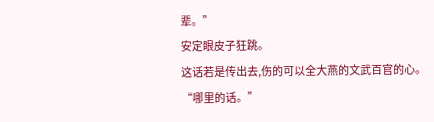辈。”
安定眼皮子狂跳。
这话若是传出去,伤的可以全大燕的文武百官的心。
“哪里的话。”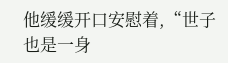他缓缓开口安慰着,“世子也是一身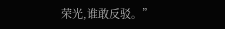荣光,谁敢反驳。”